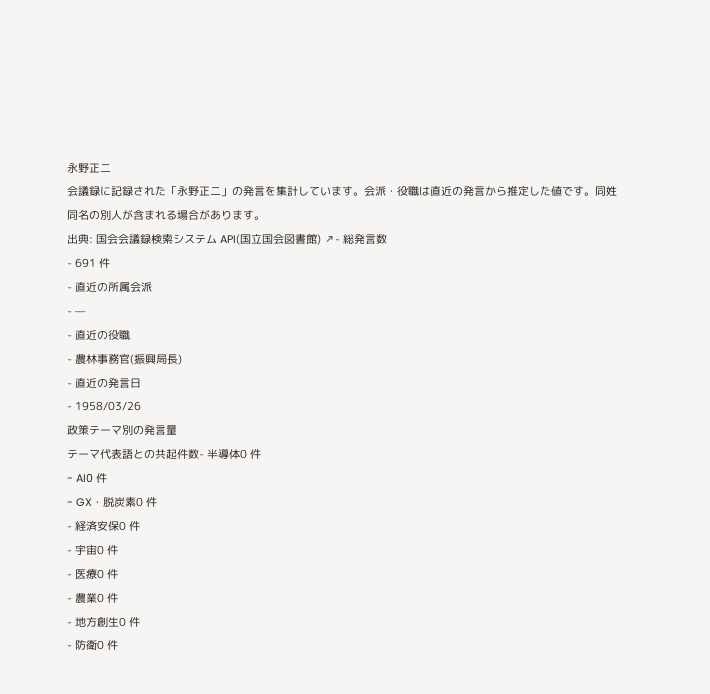永野正二
会議録に記録された「永野正二」の発言を集計しています。会派・役職は直近の発言から推定した値です。同姓同名の別人が含まれる場合があります。
出典: 国会会議録検索システム API(国立国会図書館) ↗- 総発言数
- 691 件
- 直近の所属会派
- —
- 直近の役職
- 農林事務官(振興局長)
- 直近の発言日
- 1958/03/26
政策テーマ別の発言量
テーマ代表語との共起件数- 半導体0 件
- AI0 件
- GX・脱炭素0 件
- 経済安保0 件
- 宇宙0 件
- 医療0 件
- 農業0 件
- 地方創生0 件
- 防衛0 件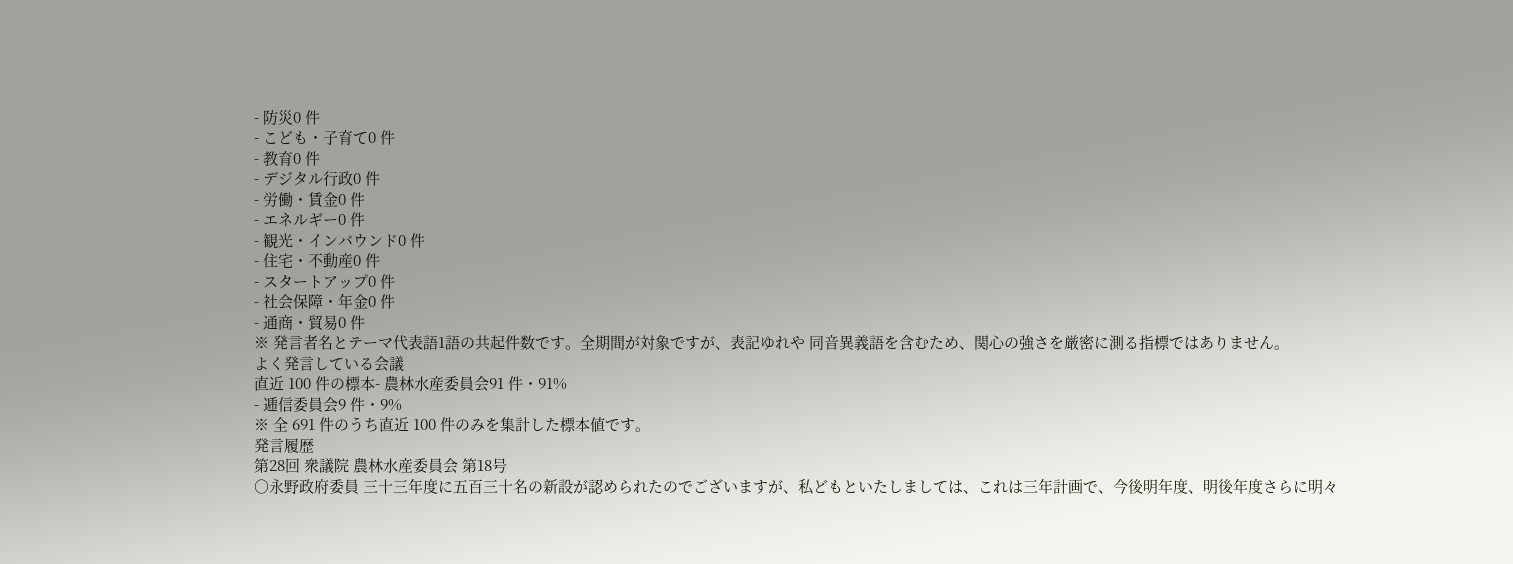- 防災0 件
- こども・子育て0 件
- 教育0 件
- デジタル行政0 件
- 労働・賃金0 件
- エネルギー0 件
- 観光・インバウンド0 件
- 住宅・不動産0 件
- スタートアップ0 件
- 社会保障・年金0 件
- 通商・貿易0 件
※ 発言者名とテーマ代表語1語の共起件数です。全期間が対象ですが、表記ゆれや 同音異義語を含むため、関心の強さを厳密に測る指標ではありません。
よく発言している会議
直近 100 件の標本- 農林水産委員会91 件・91%
- 逓信委員会9 件・9%
※ 全 691 件のうち直近 100 件のみを集計した標本値です。
発言履歴
第28回 衆議院 農林水産委員会 第18号
○永野政府委員 三十三年度に五百三十名の新設が認められたのでございますが、私どもといたしましては、これは三年計画で、今後明年度、明後年度さらに明々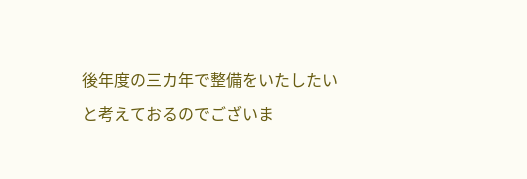後年度の三カ年で整備をいたしたいと考えておるのでございま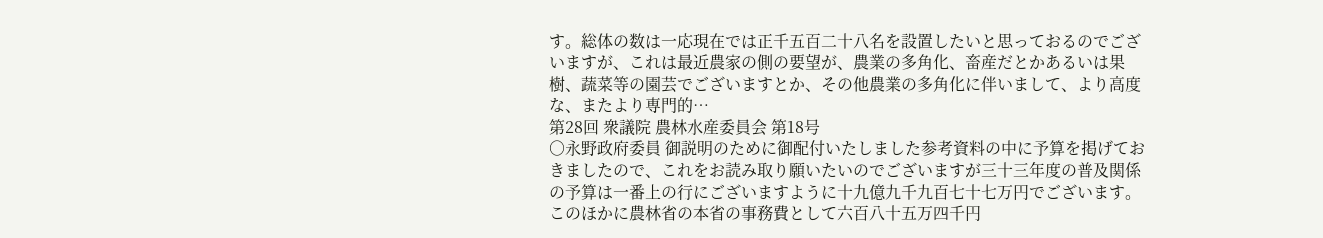す。総体の数は一応現在では正千五百二十八名を設置したいと思っておるのでございますが、これは最近農家の側の要望が、農業の多角化、畜産だとかあるいは果樹、蔬菜等の園芸でございますとか、その他農業の多角化に伴いまして、より高度な、またより専門的…
第28回 衆議院 農林水産委員会 第18号
○永野政府委員 御説明のために御配付いたしました参考資料の中に予算を掲げておきましたので、これをお読み取り願いたいのでございますが三十三年度の普及関係の予算は一番上の行にございますように十九億九千九百七十七万円でございます。このほかに農林省の本省の事務費として六百八十五万四千円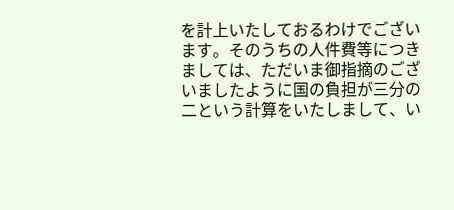を計上いたしておるわけでございます。そのうちの人件費等につきましては、ただいま御指摘のございましたように国の負担が三分の二という計算をいたしまして、い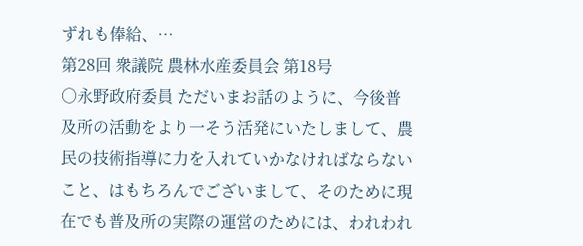ずれも俸給、…
第28回 衆議院 農林水産委員会 第18号
○永野政府委員 ただいまお話のように、今後普及所の活動をより一そう活発にいたしまして、農民の技術指導に力を入れていかなければならないこと、はもちろんでございまして、そのために現在でも普及所の実際の運営のためには、われわれ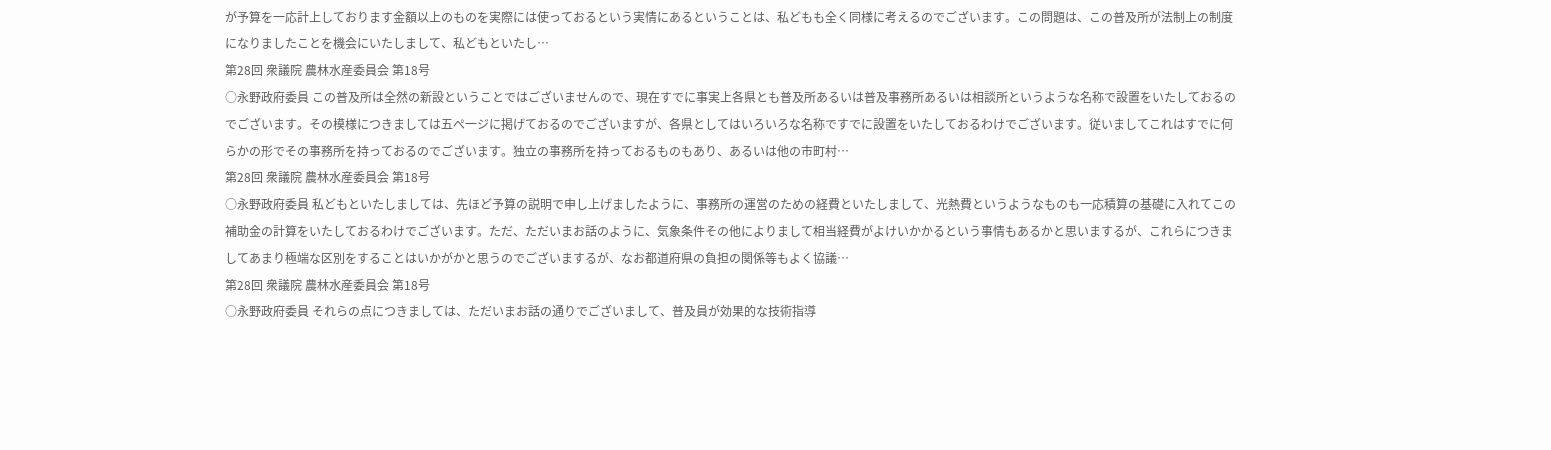が予算を一応計上しております金額以上のものを実際には使っておるという実情にあるということは、私どもも全く同様に考えるのでございます。この問題は、この普及所が法制上の制度になりましたことを機会にいたしまして、私どもといたし…
第28回 衆議院 農林水産委員会 第18号
○永野政府委員 この普及所は全然の新設ということではございませんので、現在すでに事実上各県とも普及所あるいは普及事務所あるいは相談所というような名称で設置をいたしておるのでございます。その模様につきましては五ぺ一ジに掲げておるのでございますが、各県としてはいろいろな名称ですでに設置をいたしておるわけでございます。従いましてこれはすでに何らかの形でその事務所を持っておるのでございます。独立の事務所を持っておるものもあり、あるいは他の市町村…
第28回 衆議院 農林水産委員会 第18号
○永野政府委員 私どもといたしましては、先ほど予算の説明で申し上げましたように、事務所の運営のための経費といたしまして、光熱費というようなものも一応積算の基礎に入れてこの補助金の計算をいたしておるわけでございます。ただ、ただいまお話のように、気象条件その他によりまして相当経費がよけいかかるという事情もあるかと思いまするが、これらにつきましてあまり極端な区別をすることはいかがかと思うのでございまするが、なお都道府県の負担の関係等もよく協議…
第28回 衆議院 農林水産委員会 第18号
○永野政府委員 それらの点につきましては、ただいまお話の通りでございまして、普及員が効果的な技術指導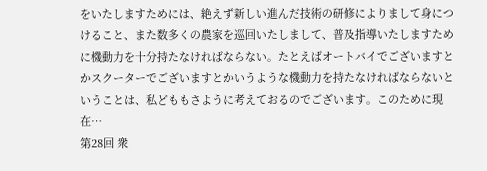をいたしますためには、絶えず新しい進んだ技術の研修によりまして身につけること、また数多くの農家を巡回いたしまして、普及指導いたしますために機動力を十分持たなければならない。たとえばオートバイでございますとかスクーターでございますとかいうような機動力を持たなければならないということは、私どももさように考えておるのでございます。このために現在…
第28回 衆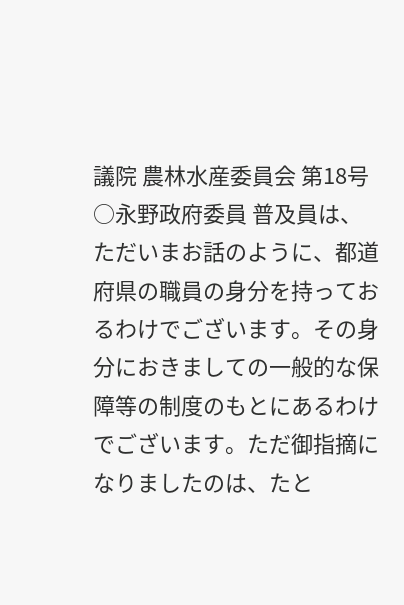議院 農林水産委員会 第18号
○永野政府委員 普及員は、ただいまお話のように、都道府県の職員の身分を持っておるわけでございます。その身分におきましての一般的な保障等の制度のもとにあるわけでございます。ただ御指摘になりましたのは、たと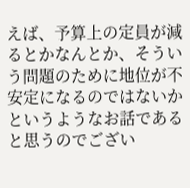えば、予算上の定員が減るとかなんとか、そういう問題のために地位が不安定になるのではないかというようなお話であると思うのでござい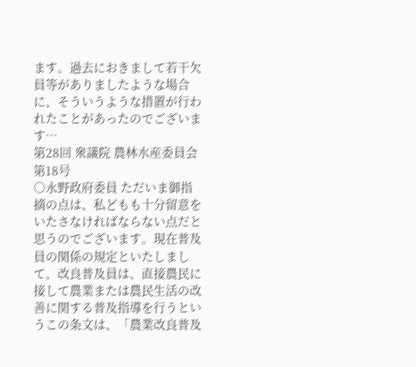ます。過去におきまして若干欠員等がありましたような場合に、そういうような措置が行われたことがあったのでございます…
第28回 衆議院 農林水産委員会 第18号
○永野政府委員 ただいま御指摘の点は、私どもも十分留意をいたさなければならない点だと思うのでございます。現在普及員の関係の規定といたしまして、改良普及員は、直接農民に接して農業または農民生活の改善に関する普及指導を行うというこの条文は、「農業改良普及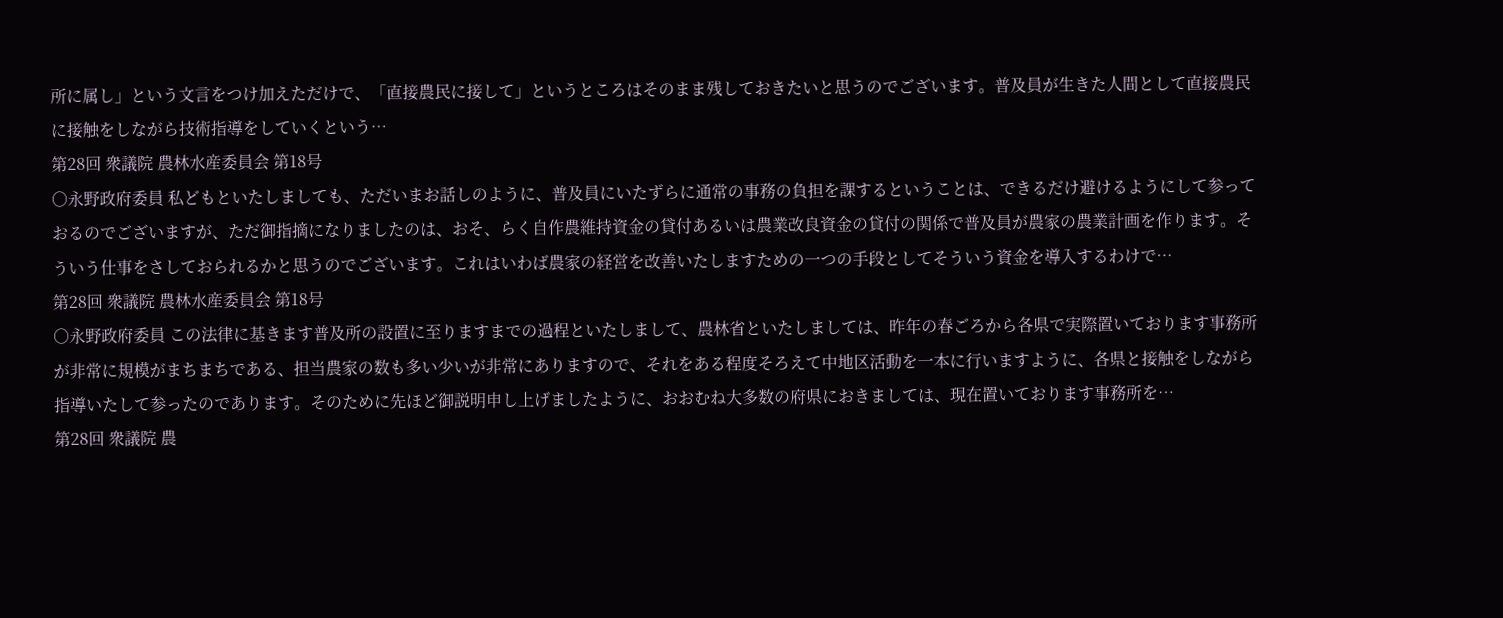所に属し」という文言をつけ加えただけで、「直接農民に接して」というところはそのまま残しておきたいと思うのでございます。普及員が生きた人間として直接農民に接触をしながら技術指導をしていくという…
第28回 衆議院 農林水産委員会 第18号
○永野政府委員 私どもといたしましても、ただいまお話しのように、普及員にいたずらに通常の事務の負担を課するということは、できるだけ避けるようにして参っておるのでございますが、ただ御指摘になりましたのは、おそ、らく自作農維持資金の貸付あるいは農業改良資金の貸付の関係で普及員が農家の農業計画を作ります。そういう仕事をさしておられるかと思うのでございます。これはいわば農家の経営を改善いたしますための一つの手段としてそういう資金を導入するわけで…
第28回 衆議院 農林水産委員会 第18号
○永野政府委員 この法律に基きます普及所の設置に至りますまでの過程といたしまして、農林省といたしましては、昨年の春ごろから各県で実際置いております事務所が非常に規模がまちまちである、担当農家の数も多い少いが非常にありますので、それをある程度そろえて中地区活動を一本に行いますように、各県と接触をしながら指導いたして参ったのであります。そのために先ほど御説明申し上げましたように、おおむね大多数の府県におきましては、現在置いております事務所を…
第28回 衆議院 農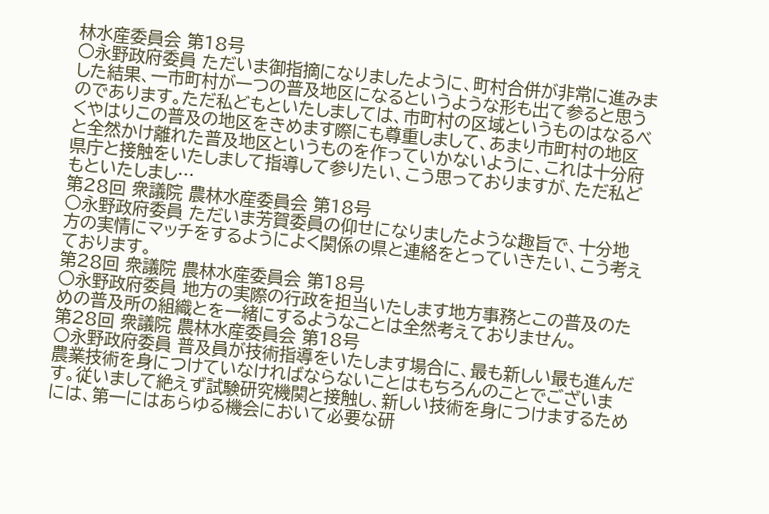林水産委員会 第18号
○永野政府委員 ただいま御指摘になりましたように、町村合併が非常に進みました結果、一市町村が一つの普及地区になるというような形も出て参ると思うのであります。ただ私どもといたしましては、市町村の区域というものはなるべくやはりこの普及の地区をきめます際にも尊重しまして、あまり市町村の地区と全然かけ離れた普及地区というものを作っていかないように、これは十分府県庁と接触をいたしまして指導して参りたい、こう思っておりますが、ただ私どもといたしまし…
第28回 衆議院 農林水産委員会 第18号
○永野政府委員 ただいま芳賀委員の仰せになりましたような趣旨で、十分地方の実情にマッチをするようによく関係の県と連絡をとっていきたい、こう考えております。
第28回 衆議院 農林水産委員会 第18号
○永野政府委員 地方の実際の行政を担当いたします地方事務とこの普及のための普及所の組織とを一緒にするようなことは全然考えておりません。
第28回 衆議院 農林水産委員会 第18号
○永野政府委員 普及員が技術指導をいたします場合に、最も新しい最も進んだ農業技術を身につけていなければならないことはもちろんのことでございます。従いまして絶えず試験研究機関と接触し、新しい技術を身につけまするためには、第一にはあらゆる機会において必要な研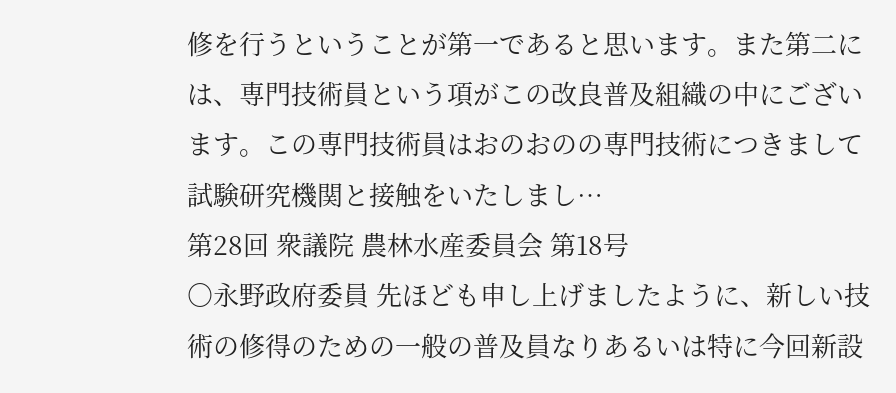修を行うということが第一であると思います。また第二には、専門技術員という項がこの改良普及組織の中にございます。この専門技術員はおのおのの専門技術につきまして試験研究機関と接触をいたしまし…
第28回 衆議院 農林水産委員会 第18号
○永野政府委員 先ほども申し上げましたように、新しい技術の修得のための一般の普及員なりあるいは特に今回新設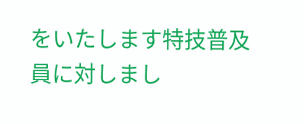をいたします特技普及員に対しまし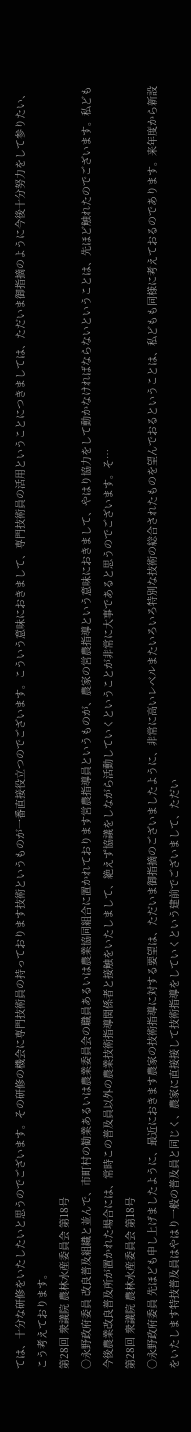ては、十分な研修をいたしたいと思うのでございます。その研修の機会に専門技術員の持っております技術というものが一番直接役立つのでございます。こういう意味におきまして、専門技術員の活用ということにつきましては、ただいま御指摘のように今後十分努力をして参りたい、こう考えております。
第28回 衆議院 農林水産委員会 第18号
○永野政府委員 改良普及組織と並んで、市町村の勧業あるいは農業委員会の職員あるいは農業協同組合に置かれております営農指導員というものが、農家の営農指導という意味におきまして、やはり協力をして動かなければならないということは、先ほど触れたのでございます。私ども今後農業改良普及所が置かれた場合には、常時この普及員以外の農業技術指導関係者と接触をいたしまして、絶えず協議をしながら活動していくということが非常に大事であると思うのでございます。そ…
第28回 衆議院 農林水産委員会 第18号
○永野政府委員 先ほども申し上げましたように、最近におきます農家の技術指導に対する要望は、ただいま御指摘のございましたように、非常に高いレベルまたいろいろ特別な技術の総合されたものを望んでおるということは、私どもも同様に考えておるのであります。来年度から新設をいたします特技普及員はやはり一般の普及員と同じく、農家に直接接して技術指導をしていくという建前でございまして、ただい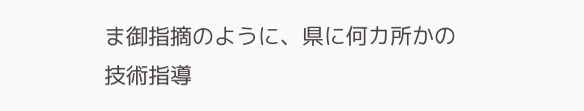ま御指摘のように、県に何カ所かの技術指導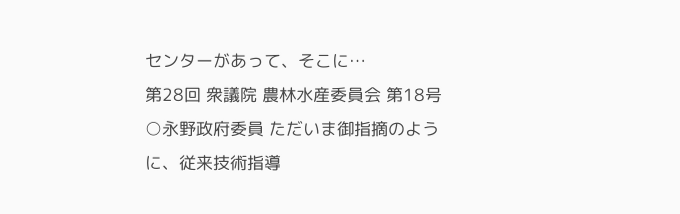センターがあって、そこに…
第28回 衆議院 農林水産委員会 第18号
○永野政府委員 ただいま御指摘のように、従来技術指導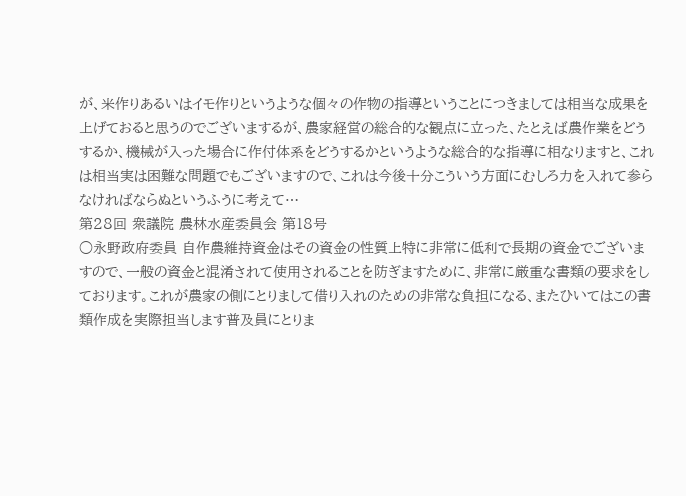が、米作りあるいはイモ作りというような個々の作物の指導ということにつきましては相当な成果を上げておると思うのでございまするが、農家経営の総合的な観点に立った、たとえば農作業をどうするか、機械が入った場合に作付体系をどうするかというような総合的な指導に相なりますと、これは相当実は困難な問題でもございますので、これは今後十分こういう方面にむしろ力を入れて参らなければならぬというふうに考えて…
第28回 衆議院 農林水産委員会 第18号
○永野政府委員 自作農維持資金はその資金の性質上特に非常に低利で長期の資金でございますので、一般の資金と混淆されて使用されることを防ぎますために、非常に厳重な書類の要求をしております。これが農家の側にとりまして借り入れのための非常な負担になる、またひいてはこの書類作成を実際担当します普及員にとりま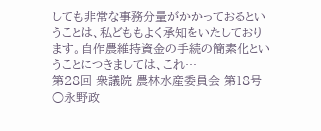しても非常な事務分量がかかっておるということは、私どももよく承知をいたしております。自作農維持資金の手続の簡素化ということにつきましては、これ…
第28回 衆議院 農林水産委員会 第18号
○永野政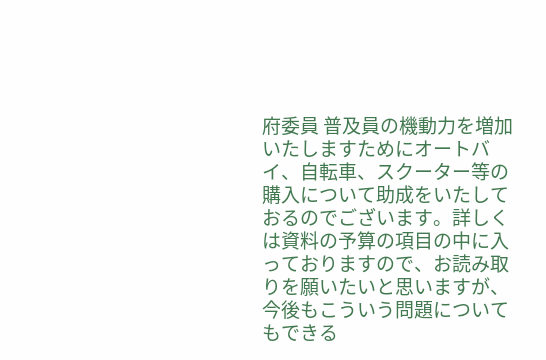府委員 普及員の機動力を増加いたしますためにオートバイ、自転車、スクーター等の購入について助成をいたしておるのでございます。詳しくは資料の予算の項目の中に入っておりますので、お読み取りを願いたいと思いますが、今後もこういう問題についてもできる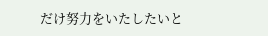だけ努力をいたしたいと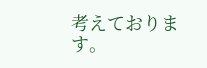考えております。